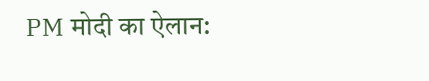PM मोदी का ऐलान: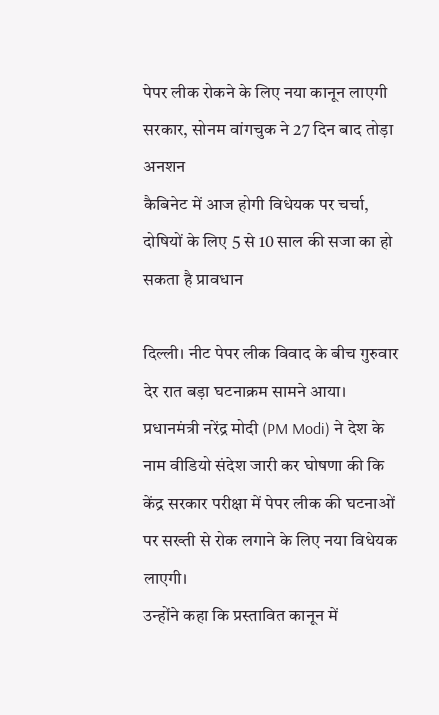पेपर लीक रोकने के लिए नया कानून लाएगी सरकार, सोनम वांगचुक ने 27 दिन बाद तोड़ा अनशन
कैबिनेट में आज होगी विधेयक पर चर्चा, दोषियों के लिए 5 से 10 साल की सजा का हो सकता है प्रावधान

दिल्ली। नीट पेपर लीक विवाद के बीच गुरुवार देर रात बड़ा घटनाक्रम सामने आया। प्रधानमंत्री नरेंद्र मोदी (PM Modi) ने देश के नाम वीडियो संदेश जारी कर घोषणा की कि केंद्र सरकार परीक्षा में पेपर लीक की घटनाओं पर सख्ती से रोक लगाने के लिए नया विधेयक लाएगी।
उन्होंने कहा कि प्रस्तावित कानून में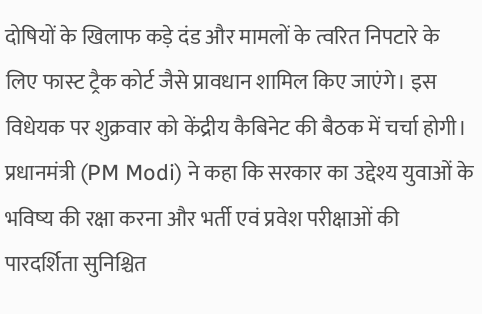दोषियों के खिलाफ कड़े दंड और मामलों के त्वरित निपटारे के लिए फास्ट ट्रैक कोर्ट जैसे प्रावधान शामिल किए जाएंगे। इस विधेयक पर शुक्रवार को केंद्रीय कैबिनेट की बैठक में चर्चा होगी।
प्रधानमंत्री (PM Modi) ने कहा कि सरकार का उद्देश्य युवाओं के भविष्य की रक्षा करना और भर्ती एवं प्रवेश परीक्षाओं की पारदर्शिता सुनिश्चित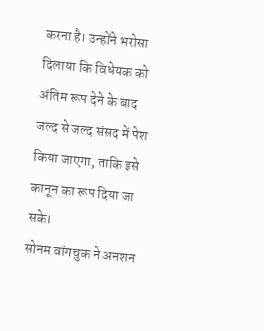करना है। उन्होंने भरोसा दिलाया कि विधेयक को अंतिम रूप देने के बाद जल्द से जल्द संसद में पेश किया जाएगा, ताकि इसे कानून का रूप दिया जा सके।
सोनम वांगचुक ने अनशन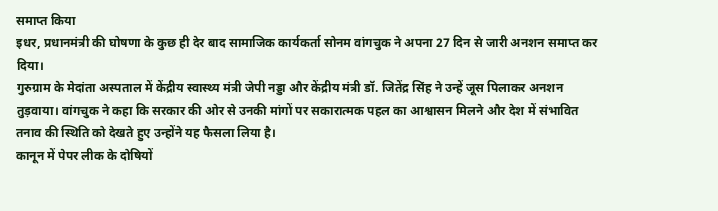समाप्त किया
इधर, प्रधानमंत्री की घोषणा के कुछ ही देर बाद सामाजिक कार्यकर्ता सोनम वांगचुक ने अपना 27 दिन से जारी अनशन समाप्त कर दिया।
गुरुग्राम के मेदांता अस्पताल में केंद्रीय स्वास्थ्य मंत्री जेपी नड्डा और केंद्रीय मंत्री डॉ. जितेंद्र सिंह ने उन्हें जूस पिलाकर अनशन तुड़वाया। वांगचुक ने कहा कि सरकार की ओर से उनकी मांगों पर सकारात्मक पहल का आश्वासन मिलने और देश में संभावित तनाव की स्थिति को देखते हुए उन्होंने यह फैसला लिया है।
कानून में पेपर लीक के दोषियों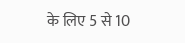के लिए 5 से 10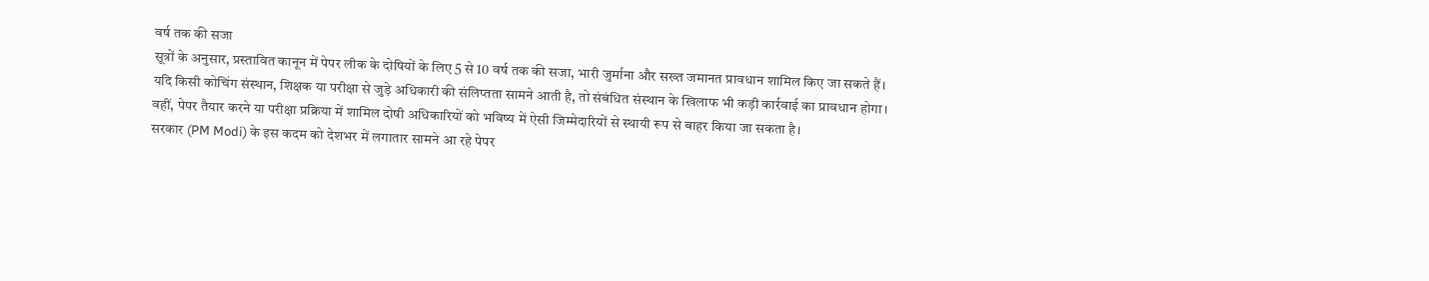वर्ष तक की सजा
सूत्रों के अनुसार, प्रस्तावित कानून में पेपर लीक के दोषियों के लिए 5 से 10 वर्ष तक की सजा, भारी जुर्माना और सख्त जमानत प्रावधान शामिल किए जा सकते हैं।
यदि किसी कोचिंग संस्थान, शिक्षक या परीक्षा से जुड़े अधिकारी की संलिप्तता सामने आती है, तो संबंधित संस्थान के खिलाफ भी कड़ी कार्रवाई का प्रावधान होगा।
वहीं, पेपर तैयार करने या परीक्षा प्रक्रिया में शामिल दोषी अधिकारियों को भविष्य में ऐसी जिम्मेदारियों से स्थायी रूप से बाहर किया जा सकता है।
सरकार (PM Modi) के इस कदम को देशभर में लगातार सामने आ रहे पेपर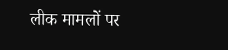लीक मामलों पर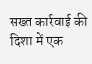सख्त कार्रवाई की दिशा में एक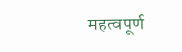महत्वपूर्ण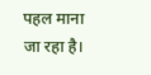पहल माना जा रहा है।